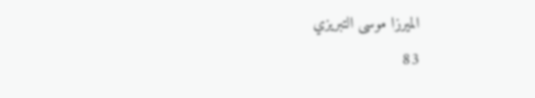الميرزا موسى التبريزي
83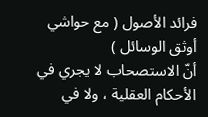فرائد الأصول ( مع حواشي أوثق الوسائل )
أنّ الاستصحاب لا يجري في الأحكام العقلية ، ولا في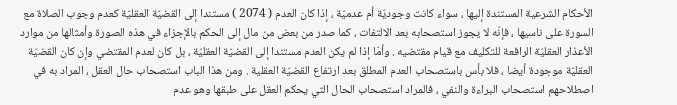الأحكام الشرعية المستندة إليها ، سواء كانت وجوديّة أم عدميّة ، إذا كان العدم ( 2074 ) مستندا إلى القضيّة العقليّة كعدم وجوب الصلاة مع السورة على ناسيها ، فإنّه لا يجوز استصحابه بعد الالتفات ، كما صدر من بعض من مال إلى الحكم بالإجزاء في هذه الصورة وأمثالها من موارد الأعذار العقليّة الرافعة للتكليف مع قيام مقتضيه . وأمّا إذا لم يكن العدم مستندا إلى القضيّة العقليّة ، بل كان لعدم المقتضي وإن كان القضيّة العقليّة موجودة أيضا ، فلا بأس باستصحاب العدم المطلق بعد ارتفاع القضيّة العقلية . ومن هذا الباب استصحاب حال العقل ، المراد به في اصطلاحهم استصحاب البراءة والنفي ، فالمراد استصحاب الحال التي يحكم العقل على طبقها وهو عدم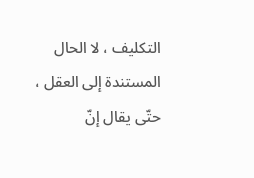التكليف ، لا الحال المستندة إلى العقل ، حتّى يقال إنّ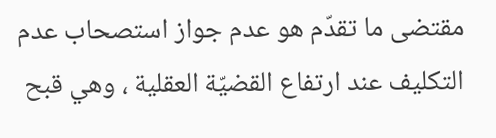مقتضى ما تقدّم هو عدم جواز استصحاب عدم التكليف عند ارتفاع القضيّة العقلية ، وهي قبح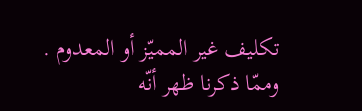تكليف غير المميّز أو المعدوم . وممّا ذكرنا ظهر أنّه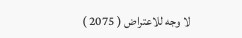لا وجه للاعتراض ( 2075 )